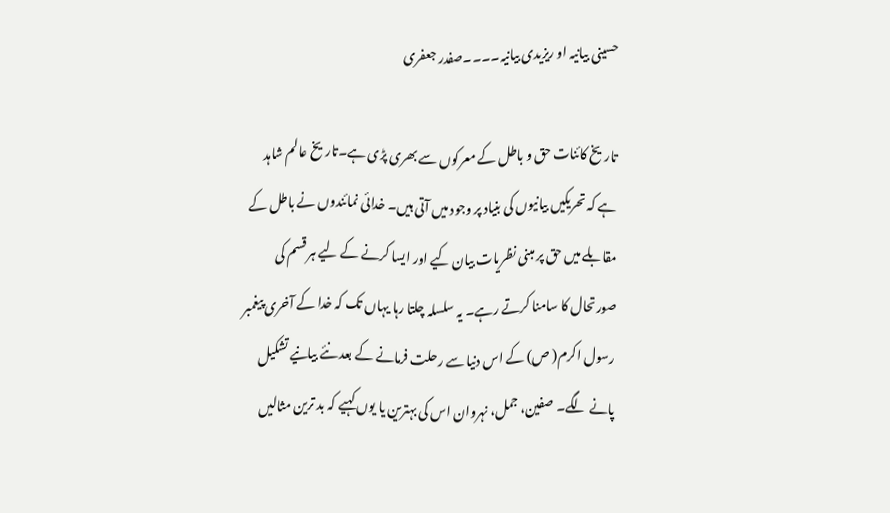حسینی بیانیہ او ریزیدی بیانیہ۔۔۔۔صفدر جعفری

تاریخ کائنات حق و باطل کے معرکوں سے بھری پڑی ہے۔تاریخ عالم شاہد ہے کہ تحریکیں بیانیوں کی بنیاد پر وجود میں آتی ہیں۔ خدائی نمائندوں نے باطل کے مقابلے میں حق پر مبنی نظریات بیان کیے اور ایسا کرنے کے لیے ہر قسم کی صورتحال کا سامنا کرتے رہے۔ یہ سلسلہ چلتا رہا یہاں تک کہ خدا کے آخری پیغمبر رسول اکرم( ص) کے اس دنیا سے رحلت فرمانے کے بعد نئے بیانیے تشکیل پانے لگے۔ صفین، جمل، نہروان اس کی بہترین یا یوں کہیے کہ بد ترین مثالیں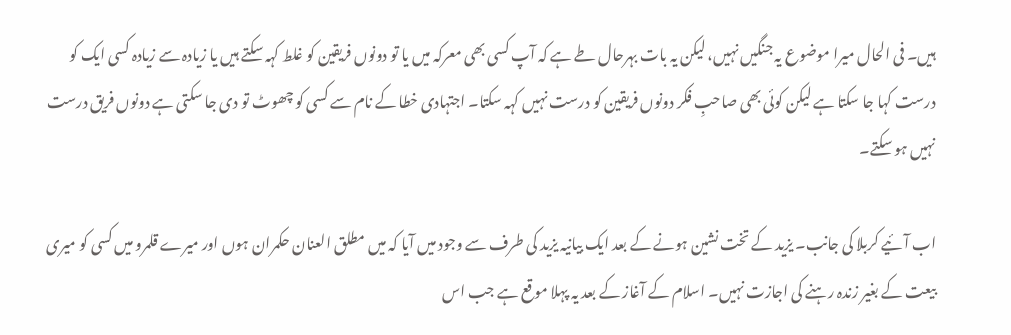ہیں۔ فی الحال میرا موضوع یہ جنگیں نہیں، لیکن یہ بات بہرحال طے ہے کہ آپ کسی بھی معرکہ میں یا تو دونوں فریقین کو غلط کہہ سکتے ہیں یا زیادہ سے زیادہ کسی ایک کو درست کہا جا سکتا ہے لیکن کوئی بھی صاحبِ فکر دونوں فریقین کو درست نہیں کہہ سکتا۔ اجتہادی خطا کے نام سے کسی کو چھوٹ تو دی جا سکتی ہے دونوں فریق درست نہیں ہو سکتے۔

اب آئیے کربلا کی جانب۔ یزید کے تخت نشین ہونے کے بعد ایک بیانیہ یزید کی طرف سے وجود میں آیا کہ میں مطلق العنان حکمران ہوں اور میرے قلمرو میں کسی کو میری بیعت کے بغیر زندہ رہنے کی اجازت نہیں۔ اسلام کے آغاز کے بعد یہ پہلا موقع ہے جب اس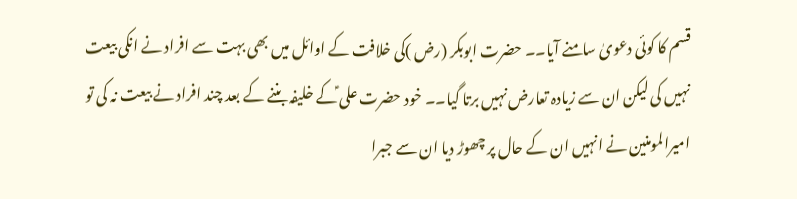قسم کا کوئی دعویٰ سامنے آیا۔۔ حضرت ابوبکر (رض )کی خلافت کے اوائل میں بھی بہت سے افراد نے انکی بیعت نہیں کی لیکن ان سے زیادہ تعارض نہیں برتا گیا۔۔ خود حضرت علی ؑکے خلیفہ بننے کے بعد چند افراد نے بیعت نہ کی تو امیرالمومنین نے انہیں ان کے حال پر چھوڑ دیا ان سے جبرا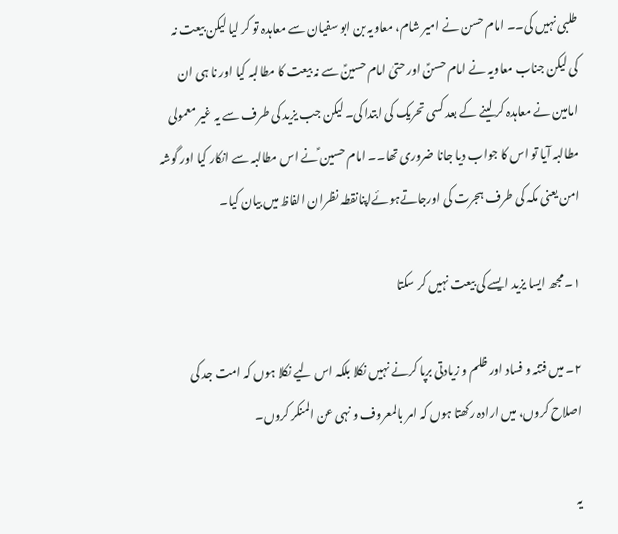طلبی نہیں کی۔۔ امام حسن نے امیر شام، معاویہ بن ابو سفیان سے معاہدہ تو کر لیا لیکن بیعت نہ کی لیکن جناب معاویہ نے امام حسنؑ اور حتیٰ امام حسینؑ سے نہ بیعت کا مطالبہ کیا اور نا ہی ان امامین نے معاہدہ کر لینے کے بعد کسی تحریک کی ابتدا کی۔ لیکن جب یزید کی طرف سے یہ غیر معمولی مطالبہ آیا تو اس کا جواب دیا جانا ضروری تھا۔۔ امام حسین ؑنے اس مطالبہ سے انکار کیا اور گوشہ امن یعنی مکہ کی طرف ہجرت کی اورجاتےہوئےاپنانقطہ نظران الفاظ میں بیان کیا۔

۱۔ مجھ ایسا یزید ایسے کی بیعت نہیں کر سکتا

۲۔ میں فتنہ و فساد اور ظلم و زیادتی برپا کرنے نہیں نکلا بلکہ اس لیے نکلا ہوں کہ امت جد کی اصلاح کروں، میں ارادہ رکھتا ہوں کہ امر بالمعروف و نہی عن المنکر کروں۔

یہ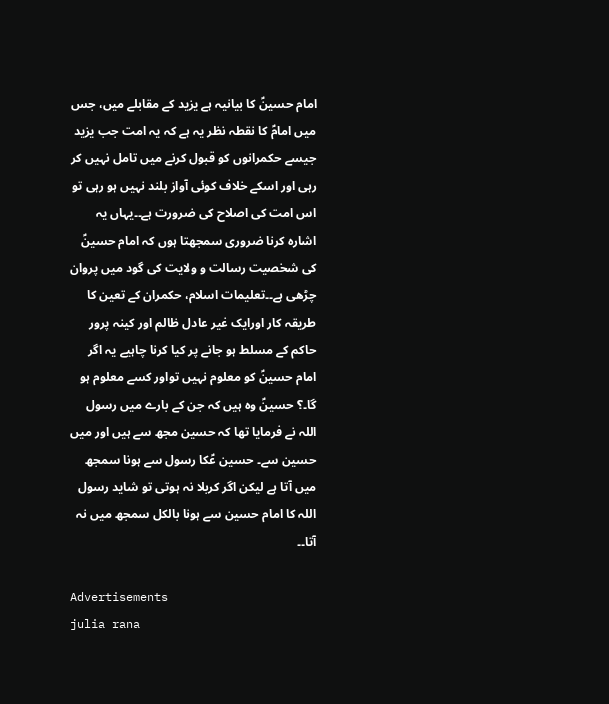امام حسینؑ کا بیانیہ ہے یزید کے مقابلے میں، جس میں امامؑ کا نقطہ نظر یہ ہے کہ یہ امت جب یزید جیسے حکمرانوں کو قبول کرنے میں تامل نہیں کر رہی اور اسکے خلاف کوئی آواز بلند نہیں ہو رہی تو اس امت کی اصلاح کی ضرورت ہے۔۔یہاں یہ اشارہ کرنا ضروری سمجھتا ہوں کہ امام حسینؑ کی شخصیت رسالت و ولایت کی گود میں پروان چڑھی ہے۔۔تعلیمات اسلام، حکمران کے تعین کا طریقہ کار اورایک غیر عادل ظالم اور کینہ پرور حاکم کے مسلط ہو جانے پر کیا کرنا چاہیے یہ اگر امام حسینؑ کو معلوم نہیں تواور کسے معلوم ہو گا۔؟ حسینؑ وہ ہیں کہ جن کے بارے میں رسول اللہ نے فرمایا تھا کہ حسین مجھ سے ہیں اور میں حسین سے۔ حسین عؑکا رسول سے ہونا سمجھ میں آتا ہے لیکن اگر کربلا نہ ہوتی تو شاید رسول اللہ کا امام حسین سے ہونا بالکل سمجھ میں نہ آتا۔۔

Advertisements
julia rana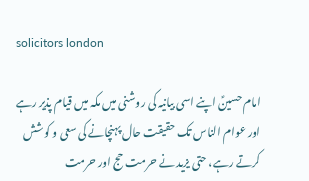solicitors london

امام حسینؑ اپنے اسی بیانیہ کی روشنی میں مکہ میں قیام پذیر رہے اور عوام الناس تک حقیقت حال پہنچانے کی سعی و کوشش کرتے رہے، حتی یزید نے حرمت حج اور حرمت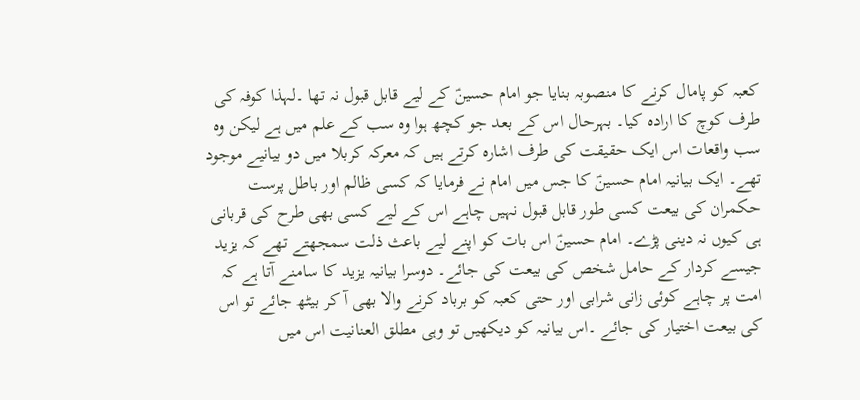کعبہ کو پامال کرنے کا منصوبہ بنایا جو امام حسینؑ کے لیے قابل قبول نہ تھا ۔لہذا کوفہ کی طرف کوچ کا ارادہ کیا۔ بہرحال اس کے بعد جو کچھ ہوا وہ سب کے علم میں ہے لیکن وہ سب واقعات اس ایک حقیقت کی طرف اشارہ کرتے ہیں کہ معرکہ کربلا میں دو بیانیے موجود تھے۔ ایک بیانیہ امام حسینؑ کا جس میں امام نے فرمایا کہ کسی ظالم اور باطل پرست حکمران کی بیعت کسی طور قابل قبول نہیں چاہے اس کے لیے کسی بھی طرح کی قربانی ہی کیوں نہ دینی پڑے۔ امام حسینؑ اس بات کو اپنے لیے باعث ذلت سمجھتے تھے کہ یزید جیسے کردار کے حامل شخص کی بیعت کی جائے۔ دوسرا بیانیہ یزید کا سامنے آتا ہے کہ امت پر چاہے کوئی زانی شرابی اور حتی کعبہ کو برباد کرنے والا بھی آ کر بیٹھ جائے تو اس کی بیعت اختیار کی جائے ۔اس بیانیہ کو دیکھیں تو وہی مطلق العنانیت اس میں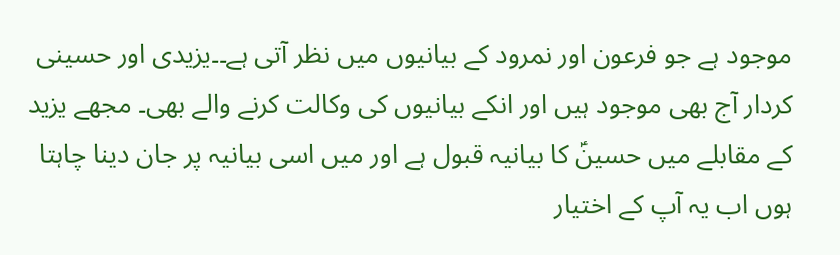موجود ہے جو فرعون اور نمرود کے بیانیوں میں نظر آتی ہے۔۔یزیدی اور حسینی کردار آج بھی موجود ہیں اور انکے بیانیوں کی وکالت کرنے والے بھی۔ مجھے یزید کے مقابلے میں حسینؑ کا بیانیہ قبول ہے اور میں اسی بیانیہ پر جان دینا چاہتا ہوں اب یہ آپ کے اختیار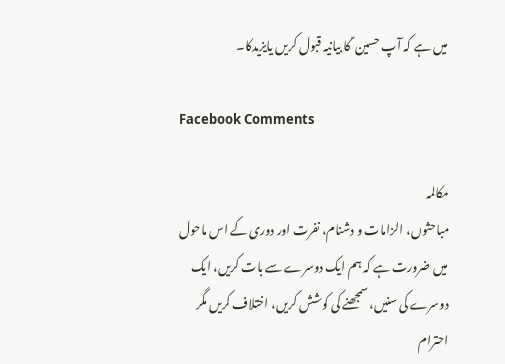میں ہے کہ آپ حسین ؑ کا بیانیہ قبول کریں یایزیدکا۔

Facebook Comments

مکالمہ
مباحثوں، الزامات و دشنام، نفرت اور دوری کے اس ماحول میں ضرورت ہے کہ ہم ایک دوسرے سے بات کریں، ایک دوسرے کی سنیں، سمجھنے کی کوشش کریں، اختلاف کریں مگر احترام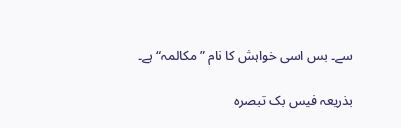سے۔ بس اسی خواہش کا نام ”مکالمہ“ ہے۔

بذریعہ فیس بک تبصرہ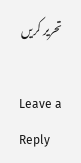تحریر کریں

Leave a Reply